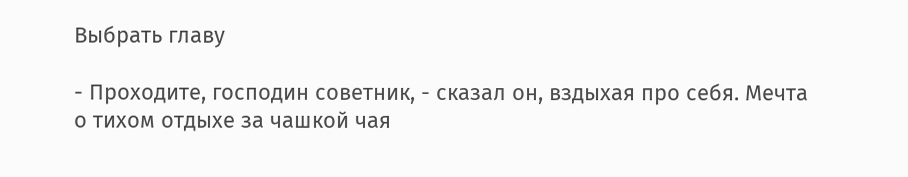Выбрать главу

- Проходите, господин советник, - сказал он, вздыхая про себя. Мечта о тихом отдыхе за чашкой чая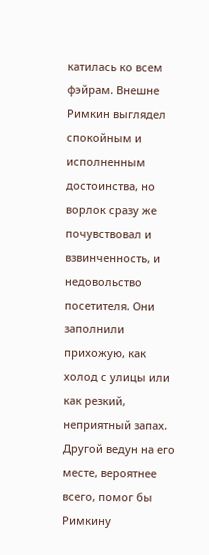катилась ко всем фэйрам. Внешне Римкин выглядел спокойным и исполненным достоинства, но ворлок сразу же почувствовал и взвинченность, и недовольство посетителя. Они заполнили прихожую, как холод с улицы или как резкий, неприятный запах. Другой ведун на его месте, вероятнее всего, помог бы Римкину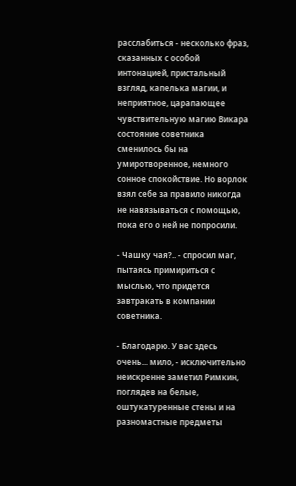расслабиться - несколько фраз, сказанных с особой интонацией, пристальный взгляд, капелька магии, и неприятное, царапающее чувствительную магию Викара состояние советника сменилось бы на умиротворенное, немного сонное спокойствие. Но ворлок взял себе за правило никогда не навязываться с помощью, пока его о ней не попросили.

- Чашку чая?.. - спросил маг, пытаясь примириться с мыслью, что придется завтракать в компании советника.

- Благодарю. У вас здесь очень... мило, - исключительно неискренне заметил Римкин, поглядев на белые, оштукатуренные стены и на разномастные предметы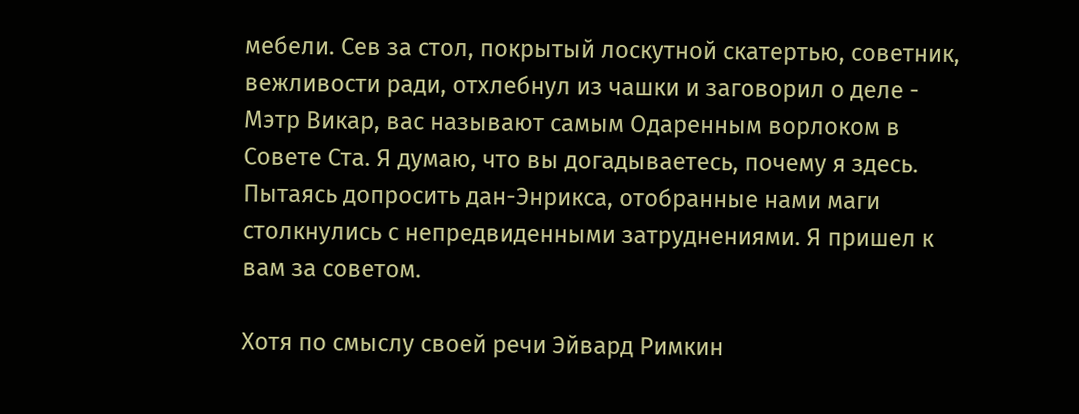мебели. Сев за стол, покрытый лоскутной скатертью, советник, вежливости ради, отхлебнул из чашки и заговорил о деле - Мэтр Викар, вас называют самым Одаренным ворлоком в Совете Ста. Я думаю, что вы догадываетесь, почему я здесь. Пытаясь допросить дан-Энрикса, отобранные нами маги столкнулись с непредвиденными затруднениями. Я пришел к вам за советом.

Хотя по смыслу своей речи Эйвард Римкин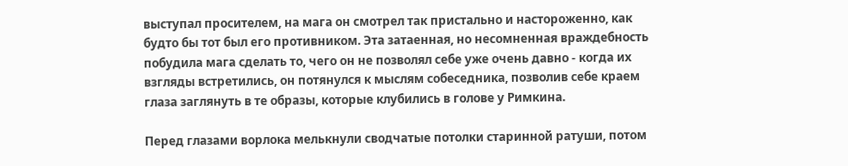выступал просителем, на мага он смотрел так пристально и настороженно, как будто бы тот был его противником. Эта затаенная, но несомненная враждебность побудила мага сделать то, чего он не позволял себе уже очень давно - когда их взгляды встретились, он потянулся к мыслям собеседника, позволив себе краем глаза заглянуть в те образы, которые клубились в голове у Римкина.

Перед глазами ворлока мелькнули сводчатые потолки старинной ратуши, потом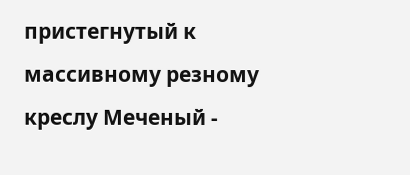пристегнутый к массивному резному креслу Меченый -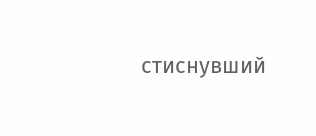стиснувший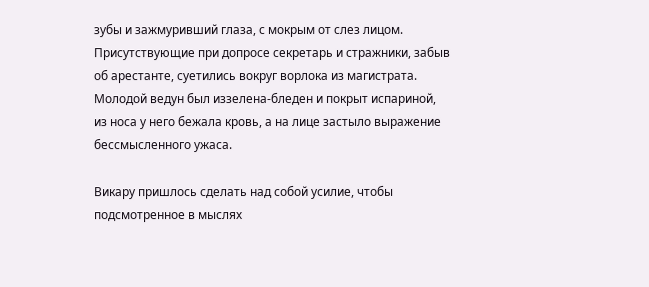зубы и зажмуривший глаза, с мокрым от слез лицом. Присутствующие при допросе секретарь и стражники, забыв об арестанте, суетились вокруг ворлока из магистрата. Молодой ведун был иззелена-бледен и покрыт испариной, из носа у него бежала кровь, а на лице застыло выражение бессмысленного ужаса.

Викару пришлось сделать над собой усилие, чтобы подсмотренное в мыслях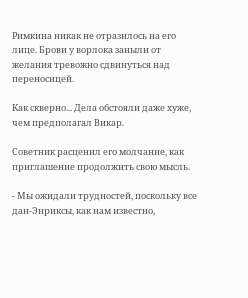Римкина никак не отразилось на его лице. Брови у ворлока заныли от желания тревожно сдвинуться над переносицей.

Как скверно... Дела обстояли даже хуже, чем предполагал Викар.

Советник расценил его молчание, как приглашение продолжить свою мысль.

- Мы ожидали трудностей, поскольку все дан-Энриксы, как нам известно,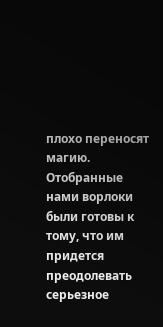плохо переносят магию. Отобранные нами ворлоки были готовы к тому, что им придется преодолевать серьезное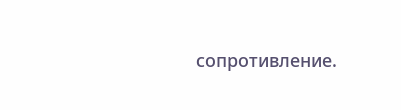сопротивление.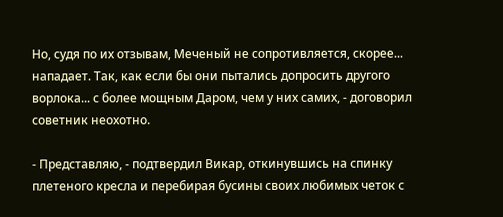Но, судя по их отзывам, Меченый не сопротивляется, скорее... нападает. Так, как если бы они пытались допросить другого ворлока... с более мощным Даром, чем у них самих, - договорил советник неохотно.

- Представляю, - подтвердил Викар, откинувшись на спинку плетеного кресла и перебирая бусины своих любимых четок с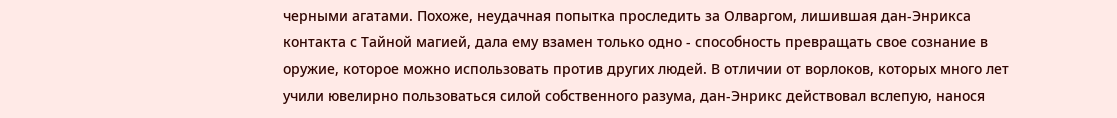черными агатами. Похоже, неудачная попытка проследить за Олваргом, лишившая дан-Энрикса контакта с Тайной магией, дала ему взамен только одно - способность превращать свое сознание в оружие, которое можно использовать против других людей. В отличии от ворлоков, которых много лет учили ювелирно пользоваться силой собственного разума, дан-Энрикс действовал вслепую, нанося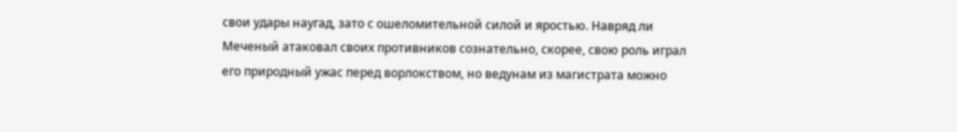свои удары наугад, зато с ошеломительной силой и яростью. Навряд ли Меченый атаковал своих противников сознательно, скорее, свою роль играл его природный ужас перед ворлокством, но ведунам из магистрата можно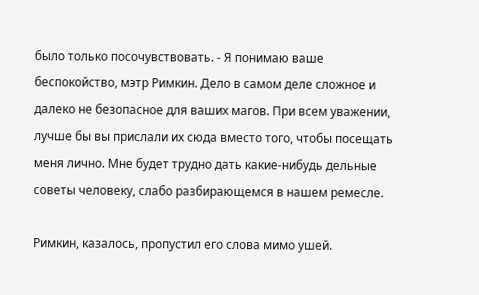было только посочувствовать. - Я понимаю ваше беспокойство, мэтр Римкин. Дело в самом деле сложное и далеко не безопасное для ваших магов. При всем уважении, лучше бы вы прислали их сюда вместо того, чтобы посещать меня лично. Мне будет трудно дать какие-нибудь дельные советы человеку, слабо разбирающемся в нашем ремесле.

Римкин, казалось, пропустил его слова мимо ушей.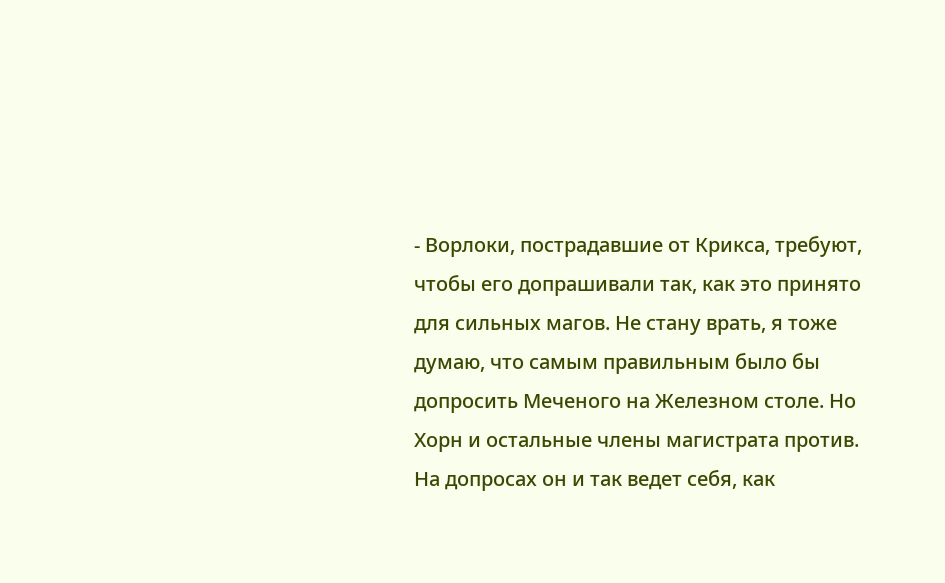- Ворлоки, пострадавшие от Крикса, требуют, чтобы его допрашивали так, как это принято для сильных магов. Не стану врать, я тоже думаю, что самым правильным было бы допросить Меченого на Железном столе. Но Хорн и остальные члены магистрата против. На допросах он и так ведет себя, как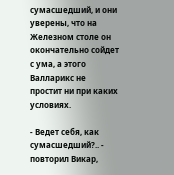сумасшедший, и они уверены, что на Железном столе он окончательно сойдет с ума, а этого Валларикс не простит ни при каких условиях.

- Ведет себя, как сумасшедший?.. - повторил Викар,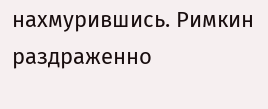нахмурившись. Римкин раздраженно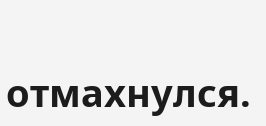отмахнулся.